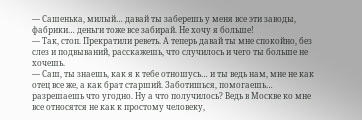— Сашенька, милый… давай ты заберешь у меня все эти заводы, фабрики… деньги тоже все забирай. Не хочу я больше!
— Так, стоп. Прекратили реветь. А теперь давай ты мне спокойно, без слез и подвываний, расскажешь, что случилось и чего ты больше не хочешь.
— Саш, ты знаешь, как я к тебе отношусь… и ты ведь нам, мне не как отец все же, а как брат старший. Заботишься, помогаешь… разрешаешь что угодно. Ну а что получилось? Ведь в Москве ко мне все относятся не как к простому человеку,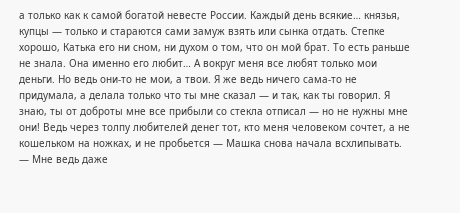а только как к самой богатой невесте России. Каждый день всякие… князья, купцы — только и стараются сами замуж взять или сынка отдать. Степке хорошо, Катька его ни сном, ни духом о том, что он мой брат. То есть раньше не знала. Она именно его любит… А вокруг меня все любят только мои деньги. Но ведь они-то не мои, а твои. Я же ведь ничего сама-то не придумала, а делала только что ты мне сказал — и так, как ты говорил. Я знаю, ты от доброты мне все прибыли со стекла отписал — но не нужны мне они! Ведь через толпу любителей денег тот, кто меня человеком сочтет, а не кошельком на ножках, и не пробьется — Машка снова начала всхлипывать. — Мне ведь даже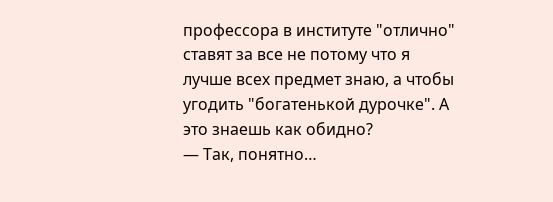профессора в институте "отлично" ставят за все не потому что я лучше всех предмет знаю, а чтобы угодить "богатенькой дурочке". А это знаешь как обидно?
— Так, понятно…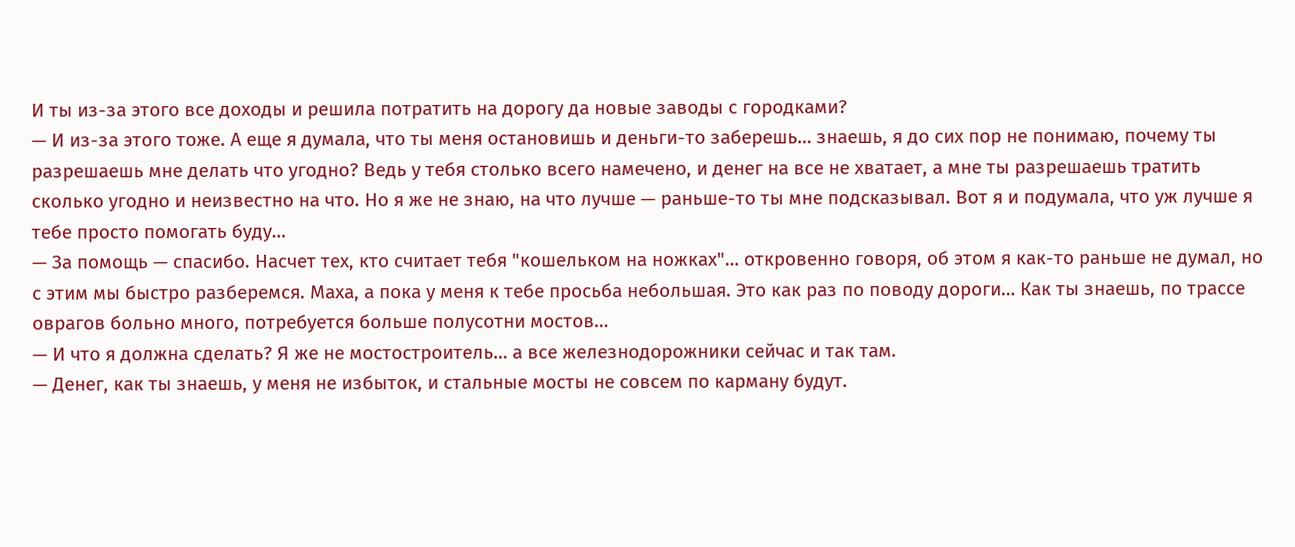И ты из-за этого все доходы и решила потратить на дорогу да новые заводы с городками?
— И из-за этого тоже. А еще я думала, что ты меня остановишь и деньги-то заберешь… знаешь, я до сих пор не понимаю, почему ты разрешаешь мне делать что угодно? Ведь у тебя столько всего намечено, и денег на все не хватает, а мне ты разрешаешь тратить сколько угодно и неизвестно на что. Но я же не знаю, на что лучше — раньше-то ты мне подсказывал. Вот я и подумала, что уж лучше я тебе просто помогать буду…
— За помощь — спасибо. Насчет тех, кто считает тебя "кошельком на ножках"… откровенно говоря, об этом я как-то раньше не думал, но с этим мы быстро разберемся. Маха, а пока у меня к тебе просьба небольшая. Это как раз по поводу дороги… Как ты знаешь, по трассе оврагов больно много, потребуется больше полусотни мостов…
— И что я должна сделать? Я же не мостостроитель… а все железнодорожники сейчас и так там.
— Денег, как ты знаешь, у меня не избыток, и стальные мосты не совсем по карману будут.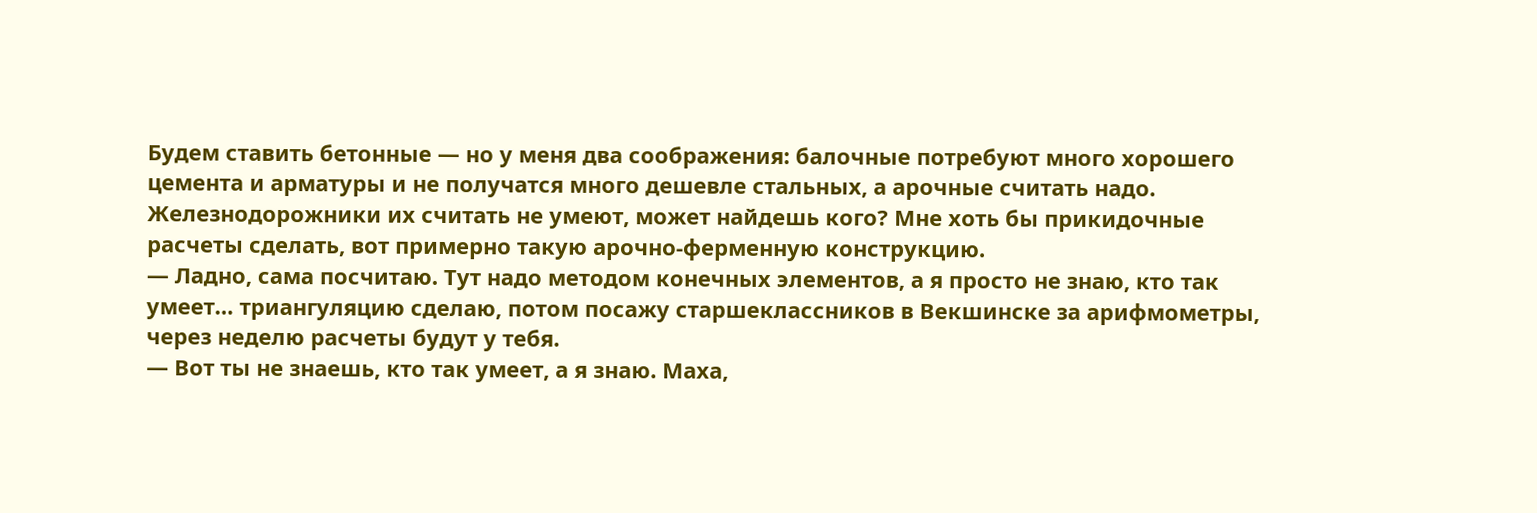Будем ставить бетонные — но у меня два соображения: балочные потребуют много хорошего цемента и арматуры и не получатся много дешевле стальных, а арочные считать надо. Железнодорожники их считать не умеют, может найдешь кого? Мне хоть бы прикидочные расчеты сделать, вот примерно такую арочно-ферменную конструкцию.
— Ладно, сама посчитаю. Тут надо методом конечных элементов, а я просто не знаю, кто так умеет… триангуляцию сделаю, потом посажу старшеклассников в Векшинске за арифмометры, через неделю расчеты будут у тебя.
— Вот ты не знаешь, кто так умеет, а я знаю. Маха,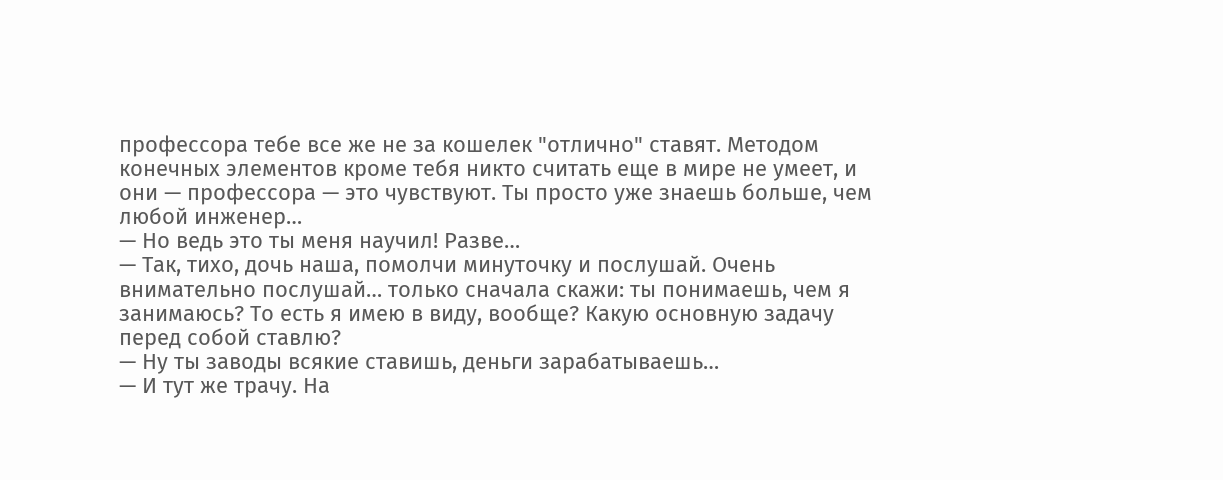профессора тебе все же не за кошелек "отлично" ставят. Методом конечных элементов кроме тебя никто считать еще в мире не умеет, и они — профессора — это чувствуют. Ты просто уже знаешь больше, чем любой инженер…
— Но ведь это ты меня научил! Разве…
— Так, тихо, дочь наша, помолчи минуточку и послушай. Очень внимательно послушай… только сначала скажи: ты понимаешь, чем я занимаюсь? То есть я имею в виду, вообще? Какую основную задачу перед собой ставлю?
— Ну ты заводы всякие ставишь, деньги зарабатываешь…
— И тут же трачу. На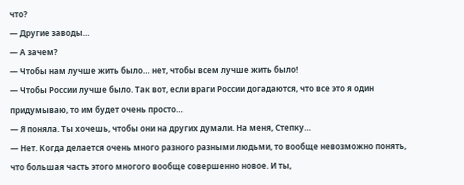что?
— Другие заводы…
— А зачем?
— Чтобы нам лучше жить было… нет, чтобы всем лучше жить было!
— Чтобы России лучше было. Так вот, если враги России догадаются, что все это я один придумываю, то им будет очень просто…
— Я поняла. Ты хочешь, чтобы они на других думали. На меня, Степку…
— Нет. Когда делается очень много разного разными людьми, то вообще невозможно понять, что большая часть этого многого вообще совершенно новое. И ты,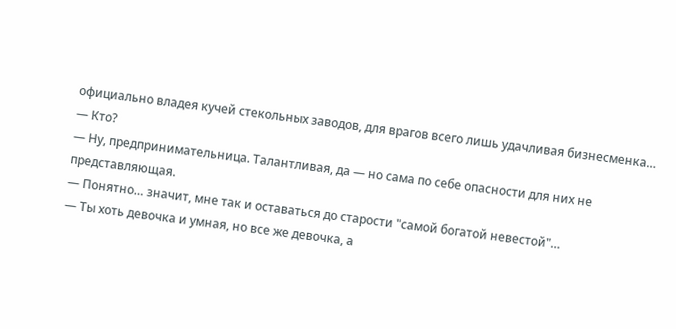официально владея кучей стекольных заводов, для врагов всего лишь удачливая бизнесменка…
— Кто?
— Ну, предпринимательница. Талантливая, да — но сама по себе опасности для них не представляющая.
— Понятно… значит, мне так и оставаться до старости "самой богатой невестой"…
— Ты хоть девочка и умная, но все же девочка, а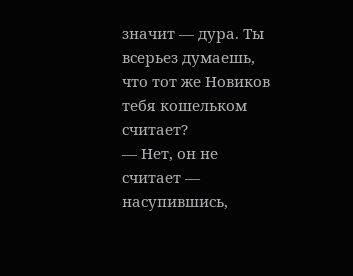значит — дура. Ты всерьез думаешь, что тот же Новиков тебя кошельком считает?
— Нет, он не считает — насупившись,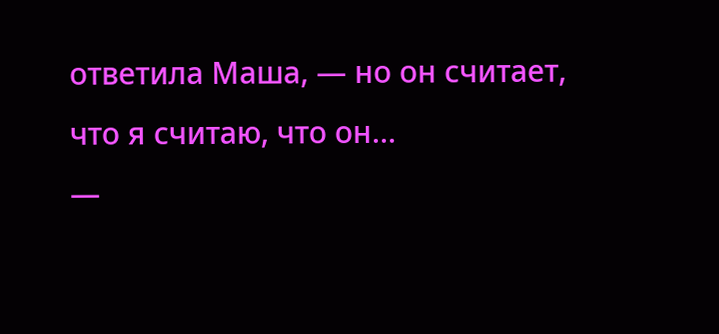ответила Маша, — но он считает, что я считаю, что он…
—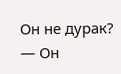Он не дурак?
— Он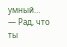умный…
— Рад, что ты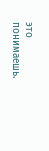это понимаешь.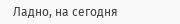Ладно, на сегодня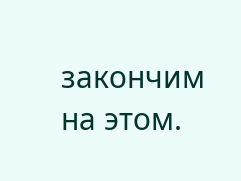закончим на этом.